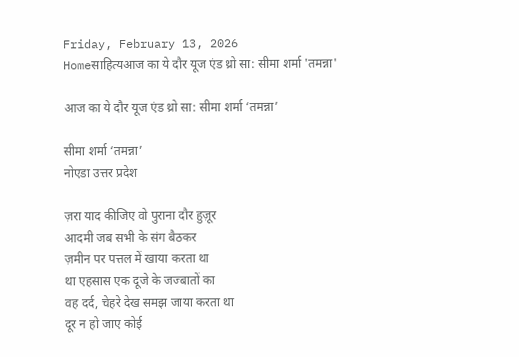Friday, February 13, 2026
Homeसाहित्यआज का ये दौर यूज एंड थ्रो सा: सीमा शर्मा 'तमन्ना'

आज का ये दौर यूज एंड थ्रो सा: सीमा शर्मा ‘तमन्ना’

सीमा शर्मा ‘तमन्ना’
नोएडा उत्तर प्रदेश

ज़रा याद कीजिए वो पुराना दौर हुज़ूर
आदमी जब सभी के संग बैठकर
ज़मीन पर पत्तल में खाया करता था
था एहसास एक दूजे के जज्बातों का
वह दर्द, चेहरे देख समझ जाया करता था
दूर न हो जाए कोई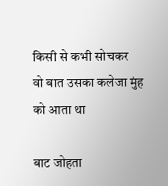किसी से कभी सोचकर
वो बात उसका कलेजा मुंह को आता था

बाट जोहता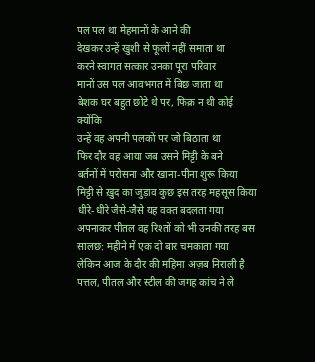पल पल था मेहमानों के आने की
देखकर उन्हें खुशी से फूलों नहीं समाता था
करने स्वागत सत्कार उनका पूरा परिवार
मानों उस पल आवभगत में बिछ जाता था
बेशक घर बहुत छोटे थे पर, फिक्र न थी कोई
क्योंकि
उन्हें वह अपनी पलकों पर जो बिठाता था
फिर दौर वह आया जब उसने मिट्टी के बने
बर्तनों में परोसना और खाना-पीना शुरू किया
मिट्टी से ख़ुद का जुड़ाव कुछ इस तरह महसूस किया
धीरे-धीरे जैसे-जैसे यह वक्त बदलता गया
अपनाकर पीतल वह रिश्तों को भी उनकी तरह बस
सालछ: महीने में एक दो बार चमकाता गया
लेकिन आज के दौर की महिमा अज़ब निराली है
पत्तल, पीतल और स्टील की जगह कांच ने ले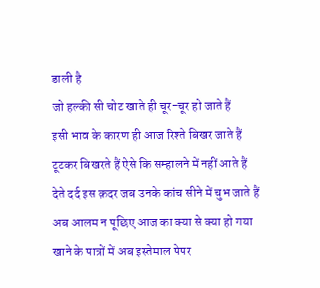डाली है
जो हल्की सी चोट खाते ही चूर-चूर हो जाते हैं
इसी भाव के कारण ही आज रिश्ते बिखर जाते हैं
टूटकर बिखरते हैं ऐसे कि सम्हालने में नहीं आते हैं
देते दर्द इस क़दर जब उनके कांच सीने में चुभ जाते हैं
अब आलम न पूछिए आज का क्या से क्या हो गया
खाने के पात्रों में अब इस्तेमाल पेपर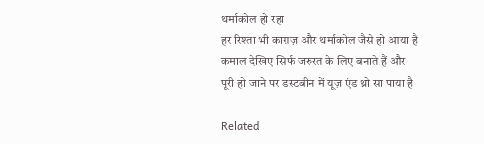थर्माकोल हो रहा
हर रिश्ता भी काग़ज़ और थर्माकोल जैसे हो आया है
कमाल देखिए सिर्फ जरुरत के लिए बनाते हैं और
पूरी हो जाने पर डस्टबीन में यूज़ एंड थ्रो सा पाया है

Related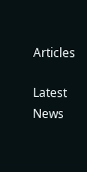Articles

Latest News